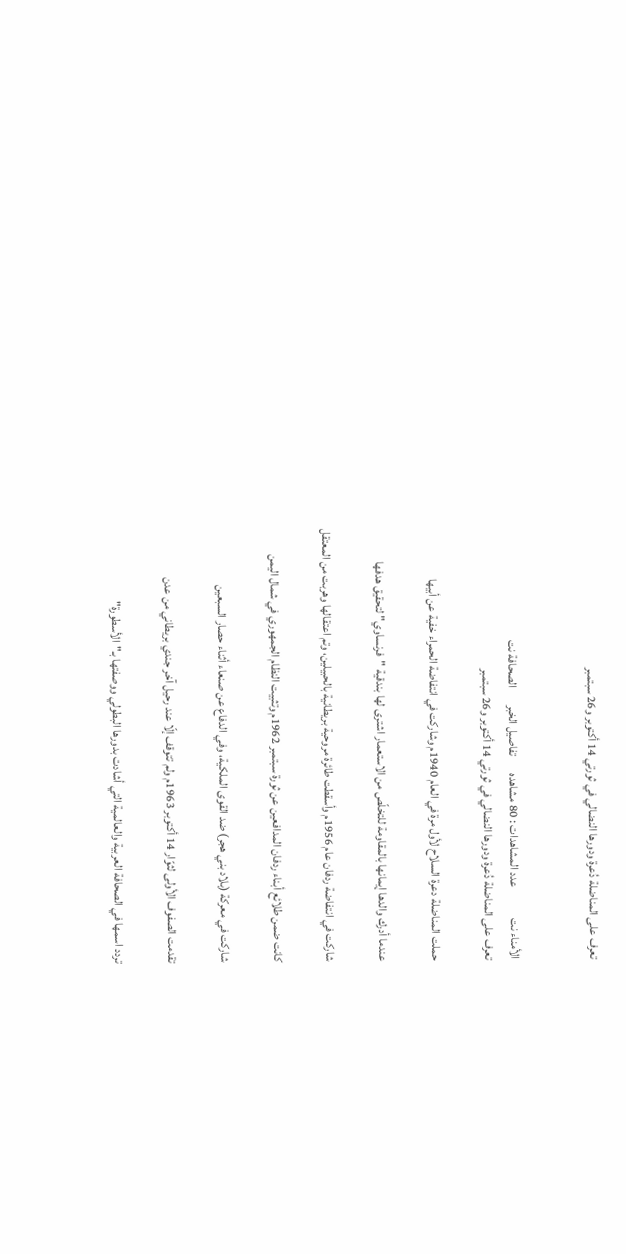تعرف على المناضلة دُعرة ودورها النضالي في ثورتي 14 أكتوبر و26 سبتمبر


الأمناء نت             عدد المشاهدات : 80 مشاهده       تفاصيل الخبر       الصحافة نت
تعرف على المناضلة دُعرة ودورها النضالي في ثورتي 14 أكتوبر و26 سبتمبر

حملت المناضلة دعرة السلاح لأول مرة في العام 1940م وشاركت في انتفاضة الحمراء خفية عن أبيها

عندما أدرك والدها إيمانها بالمقاومة للتخلّص من الاستعمار اشترى لها بندقية "فرنساوي" لتحقيق هدفها

شاركت في انتفاضة ردفان عام 1956م وأسقطت طائرة مروحية بريطانية بالحبيلين، وتم اعتقالها وهربت من المعتقل

كانت ضمن طلائع أبناء ردفان المدافعين عن ثورة سبتمبر 1962م وتثبيت النظام الجمهوري في شمال اليمن

شاركت في معركة (بلاد بني هجر) ضد القوى الملكية، وفي الدفاع عن صنعاء أثناء حصار السبعين

تقدمت الصفوف الأولى لثوّار 14 أكتوبر 1963م ولم تتوقف إلّا عند رحيل آخر جندي بريطاني من عدن

تردد اسمها في الصحافة العربية والعالمية التي أشادت بدورها البطولي ووصفتها بـ"الأسطورة"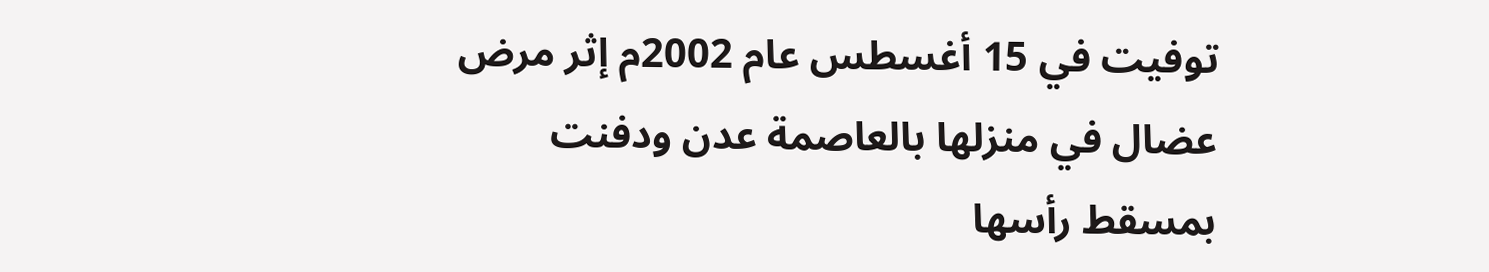توفيت في 15 أغسطس عام 2002م إثر مرض عضال في منزلها بالعاصمة عدن ودفنت بمسقط رأسها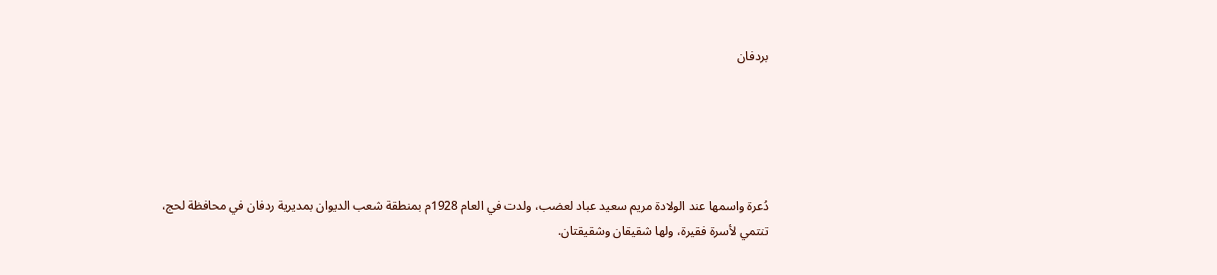بردفان





دُعرة واسمها عند الولادة مريم سعيد عباد لعضب، ولدت في العام 1928م بمنطقة شعب الديوان بمديرية ردفان في محافظة لحج، تنتمي لأسرة فقيرة، ولها شقيقان وشقيقتان.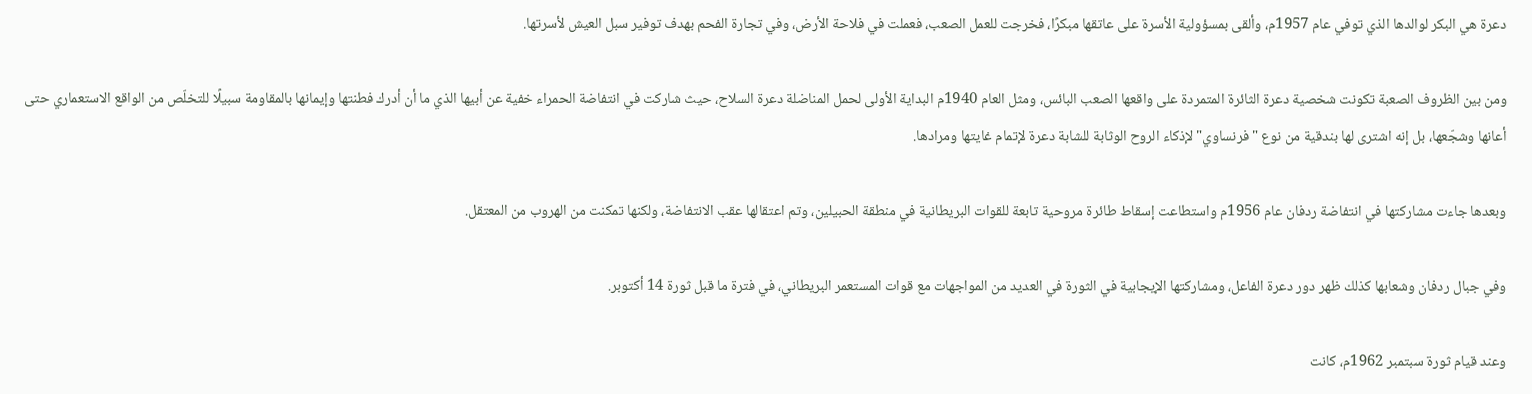دعرة هي البكر لوالدها الذي توفي عام 1957م، وألقى بمسؤولية الأسرة على عاتقها مبكرًا، فخرجت للعمل الصعب، فعملت في فلاحة الأرض، وفي تجارة الفحم بهدف توفير سبل العيش لأسرتها.

ومن بين الظروف الصعبة تكونت شخصية دعرة الثائرة المتمردة على واقعها الصعب البائس، ومثل العام 1940م البداية الأولى لحمل المناضلة دعرة السلاح، حيث شاركت في انتفاضة الحمراء خفية عن أبيها الذي ما أن أدرك فطنتها وإيمانها بالمقاومة سبيلًا للتخلّص من الواقع الاستعماري حتى أعانها وشجّعها، بل إنه اشترى لها بندقية من نوع "فرنساوي" لإذكاء الروح الوثابة للشابة دعرة لإتمام غايتها ومرادها.

وبعدها جاءت مشاركتها في انتفاضة ردفان عام 1956م واستطاعت إسقاط طائرة مروحية تابعة للقوات البريطانية في منطقة الحبيلين، وتم اعتقالها عقب الانتفاضة، ولكنها تمكنت من الهروب من المعتقل.

وفي جبال ردفان وشعابها كذلك ظهر دور دعرة الفاعل، ومشاركتها الإيجابية في الثورة في العديد من المواجهات مع قوات المستعمر البريطاني، في فترة ما قبل ثورة 14 أكتوبر.

وعند قيام ثورة سبتمبر 1962م، كانت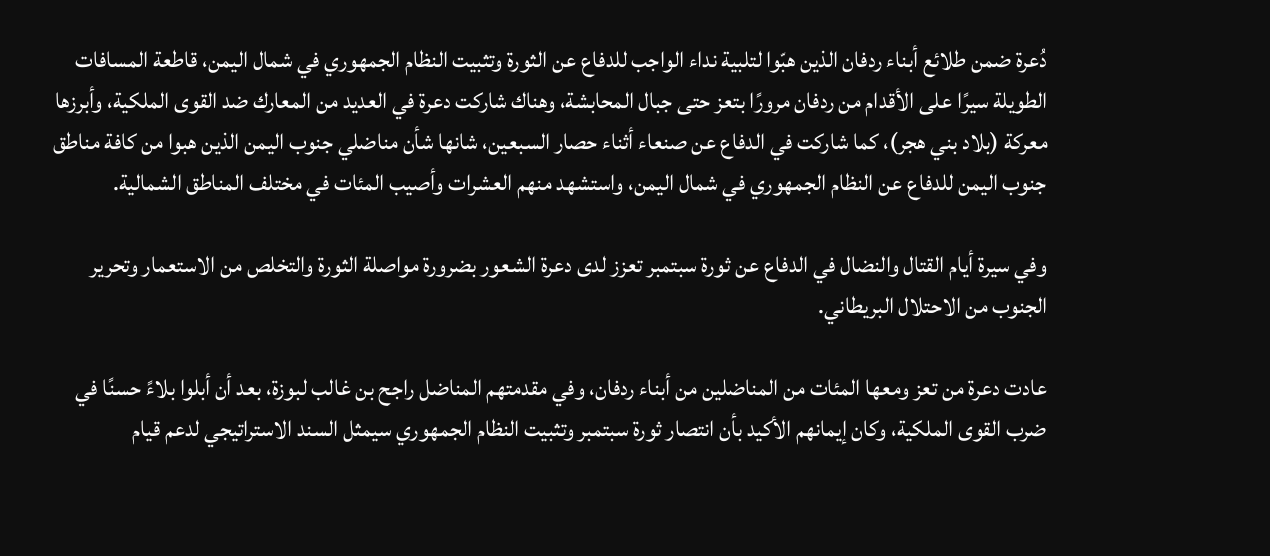دُعرة ضمن طلائع أبناء ردفان الذين هبّوا لتلبية نداء الواجب للدفاع عن الثورة وتثبيت النظام الجمهوري في شمال اليمن، قاطعة المسافات الطويلة سيرًا على الأقدام من ردفان مرورًا بتعز حتى جبال المحابشة، وهناك شاركت دعرة في العديد من المعارك ضد القوى الملكية، وأبرزها معركة (بلاد بني هجر)، كما شاركت في الدفاع عن صنعاء أثناء حصار السبعين، شانها شأن مناضلي جنوب اليمن الذين هبوا من كافة مناطق جنوب اليمن للدفاع عن النظام الجمهوري في شمال اليمن، واستشهد منهم العشرات وأصيب المئات في مختلف المناطق الشمالية.

وفي سيرة أيام القتال والنضال في الدفاع عن ثورة سبتمبر تعزز لدى دعرة الشعور بضرورة مواصلة الثورة والتخلص من الاستعمار وتحرير الجنوب من الاحتلال البريطاني.

عادت دعرة من تعز ومعها المئات من المناضلين من أبناء ردفان، وفي مقدمتهم المناضل راجح بن غالب لبوزة، بعد أن أبلوا بلاءً حسنًا في ضرب القوى الملكية، وكان إيمانهم الأكيد بأن انتصار ثورة سبتمبر وتثبيت النظام الجمهوري سيمثل السند الاستراتيجي لدعم قيام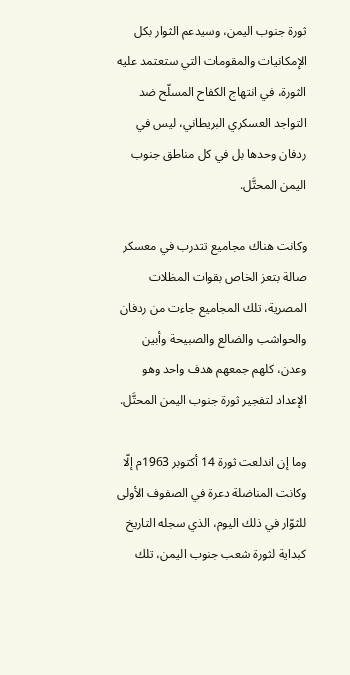ثورة جنوب اليمن، وسيدعم الثوار بكل الإمكانيات والمقومات التي ستعتمد عليه الثورة، في انتهاج الكفاح المسلّح ضد التواجد العسكري البريطاني، ليس في ردفان وحدها بل في كل مناطق جنوب اليمن المحتَّل.

وكانت هناك مجاميع تتدرب في معسكر صالة بتعز الخاص بقوات المظلات المصرية، تلك المجاميع جاءت من ردفان والحواشب والضالع والصبيحة وأبين وعدن، كلهم جمعهم هدف واحد وهو الإعداد لتفجير ثورة جنوب اليمن المحتَّل.

وما إن اندلعت ثورة 14 أكتوبر 1963م إلّا وكانت المناضلة دعرة في الصفوف الأولى للثوّار في ذلك اليوم، الذي سجله التاريخ كبداية لثورة شعب جنوب اليمن، تلك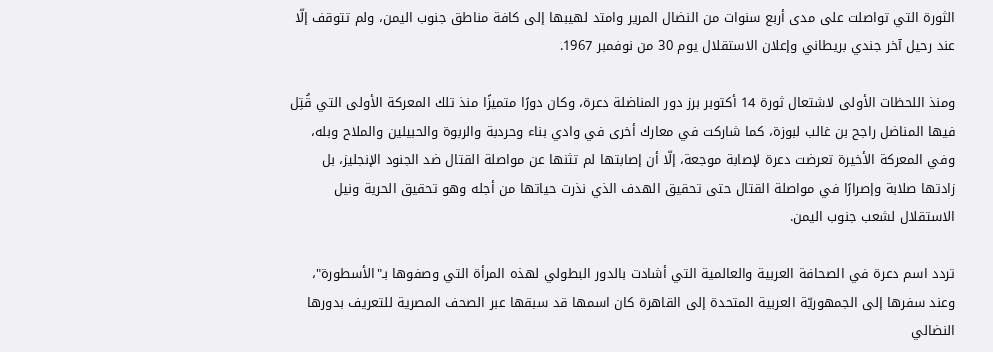الثورة التي تواصلت على مدى أربع سنوات من النضال المرير وامتد لهيبها إلى كافة مناطق جنوب اليمن، ولم تتوقف إلّا عند رحيل آخر جندي بريطاني وإعلان الاستقلال يوم 30 من نوفمبر 1967.

ومنذ اللحظات الأولى لاشتعال ثورة 14 أكتوبر برز دور المناضلة دعرة، وكان دورًا متميزًا منذ تلك المعركة الأولى التي قُتِل فيها المناضل راجح بن غالب لبوزة، كما شاركت في معارك أخرى في وادي بناء وحردبة والربوة والحبيلين والملاح وبله، وفي المعركة الأخيرة تعرضت دعرة لإصابة موجعة، إلّا أن إصابتها لم تثنها عن مواصلة القتال ضد الجنود الإنجليز، بل زادتها صلابة وإصرارًا في مواصلة القتال حتى تحقيق الهدف الذي نذرت حياتها من أجله وهو تحقيق الحرية ونيل الاستقلال لشعب جنوب اليمن.

تردد اسم دعرة في الصحافة العربية والعالمية التي أشادت بالدور البطولي لهذه المرأة التي وصفوها بـ"الأسطورة"، وعند سفرها إلى الجمهوريّة العربية المتحدة إلى القاهرة كان اسمها قد سبقها عبر الصحف المصرية للتعريف بدورها النضالي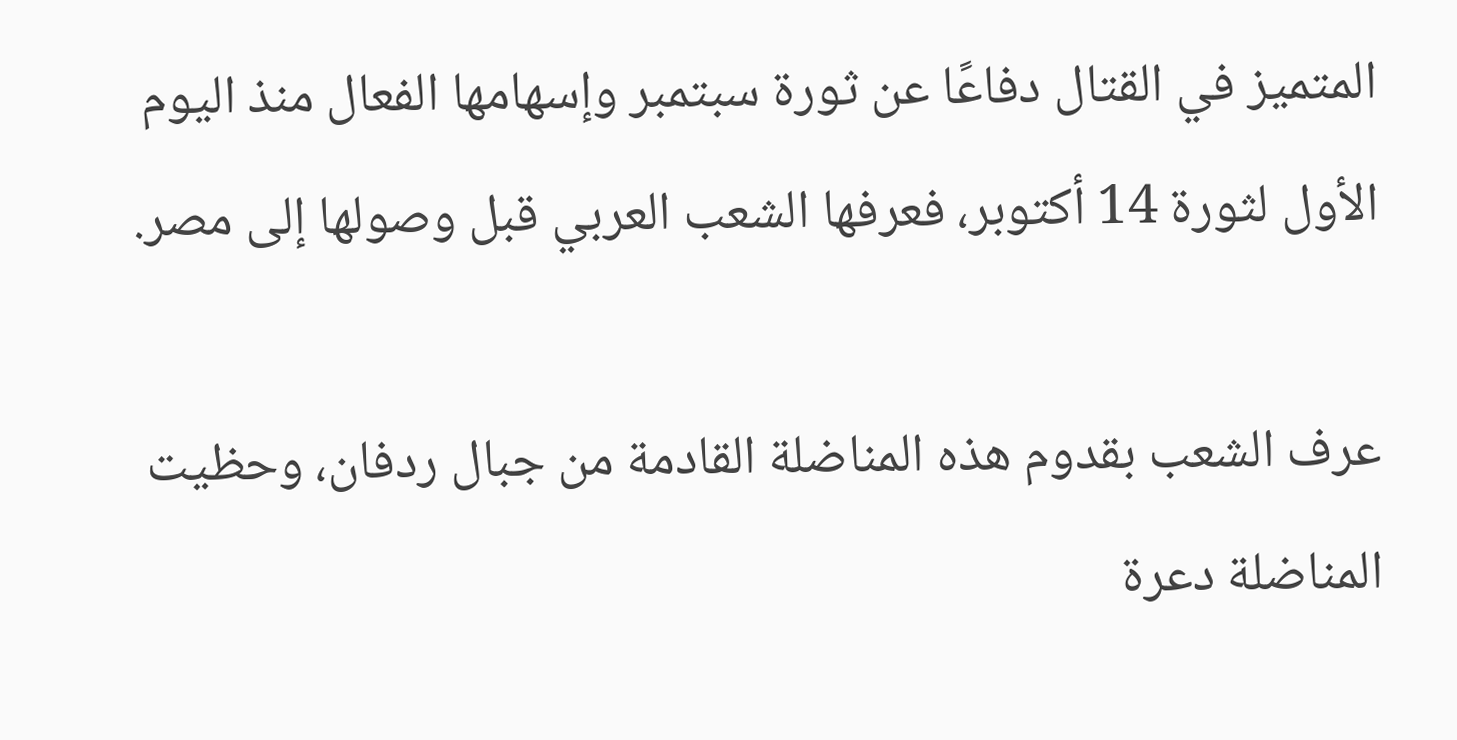المتميز في القتال دفاعًا عن ثورة سبتمبر وإسهامها الفعال منذ اليوم الأول لثورة 14 أكتوبر، فعرفها الشعب العربي قبل وصولها إلى مصر.

عرف الشعب بقدوم هذه المناضلة القادمة من جبال ردفان، وحظيت المناضلة دعرة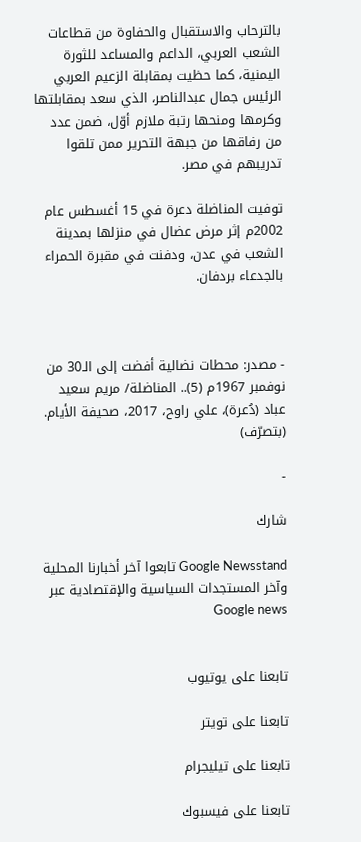بالترحاب والاستقبال والحفاوة من قطاعات الشعب العربي، الداعم والمساعد للثورة اليمنية، كما حظيت بمقابلة الزعيم العربي الرئيس جمال عبدالناصر، الذي سعد بمقابلتها وكرمها ومنحها رتبة ملازم أوّل، ضمن عدد من رفاقها من جبهة التحرير ممن تلقوا تدريبهم في مصر.

توفيت المناضلة دعرة في 15 أغسطس عام 2002م إثر مرض عضال في منزلها بمدينة الشعب في عدن، ودفنت في مقبرة الحمراء بالجدعاء بردفان.



- مصدر: محطات نضالية أفضت إلى الـ30 من نوفمبر 1967م (5).. المناضلة/ مريم سعيد عباد (دُعرة)، علي راوح، 2017، صحيفة الأيام. (بتصرّف)

-

شارك

Google Newsstand تابعوا آخر أخبارنا المحلية وآخر المستجدات السياسية والإقتصادية عبر Google news


تابعنا على يوتيوب

تابعنا على تويتر

تابعنا على تيليجرام

تابعنا على فيسبوك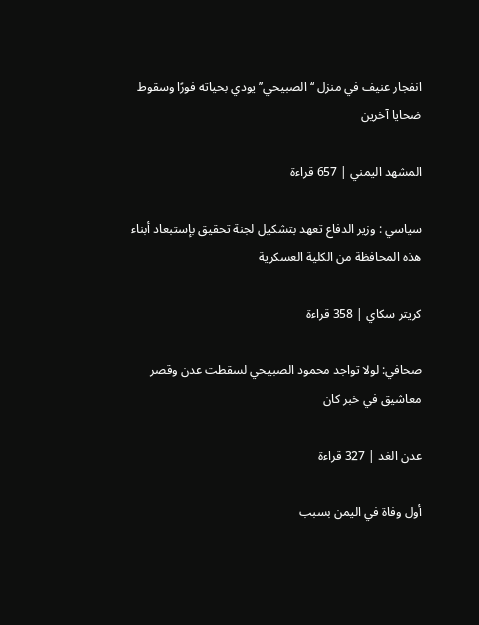انفجار عنيف في منزل ‘‘الصبيحي’’ يودي بحياته فورًا وسقوط ضحايا آخرين

المشهد اليمني | 657 قراءة

سياسي : وزير الدفاع تعهد بتشكيل لجنة تحقيق بإستبعاد أبناء هذه المحافظة من الكلية العسكرية

كريتر سكاي | 358 قراءة

صحافي: لولا تواجد محمود الصبيحي لسقطت عدن وقصر معاشيق في خبر كان

عدن الغد | 327 قراءة

أول وفاة في اليمن بسبب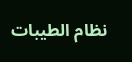نظام الطيبات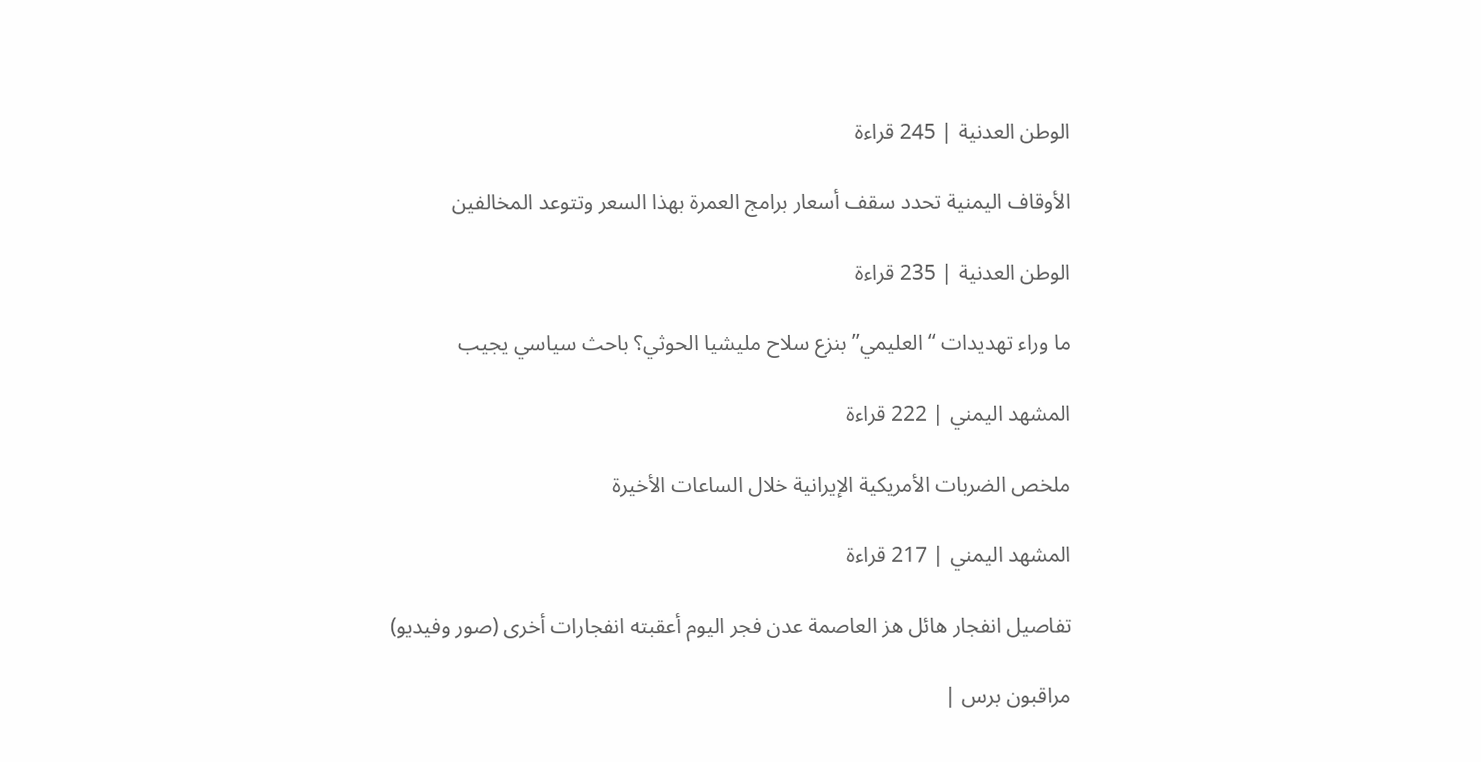الوطن العدنية | 245 قراءة

الأوقاف اليمنية تحدد سقف أسعار برامج العمرة بهذا السعر وتتوعد المخالفين

الوطن العدنية | 235 قراءة

ما وراء تهديدات ‘‘العليمي’’ بنزع سلاح مليشيا الحوثي؟ باحث سياسي يجيب

المشهد اليمني | 222 قراءة

ملخص الضربات الأمريكية الإيرانية خلال الساعات الأخيرة

المشهد اليمني | 217 قراءة

تفاصيل انفجار هائل هز العاصمة عدن فجر اليوم أعقبته انفجارات أخرى (صور وفيديو)

مراقبون برس |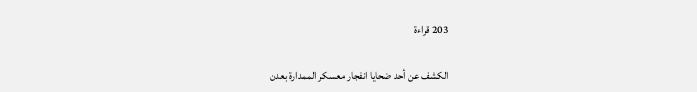203 قراءة

الكشف عن أحد ضحايا انفجار معسكر الممدارة بعدن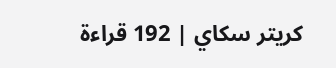كريتر سكاي | 192 قراءة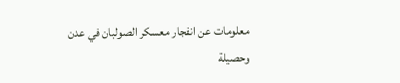معلومات عن انفجار معسكر الصولبان في عدن وحصيلة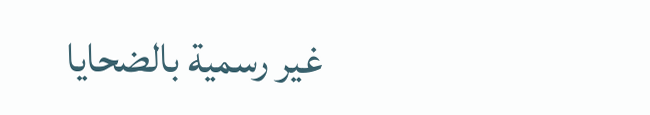غير رسمية بالضحايا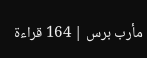مأرب برس | 164 قراءة